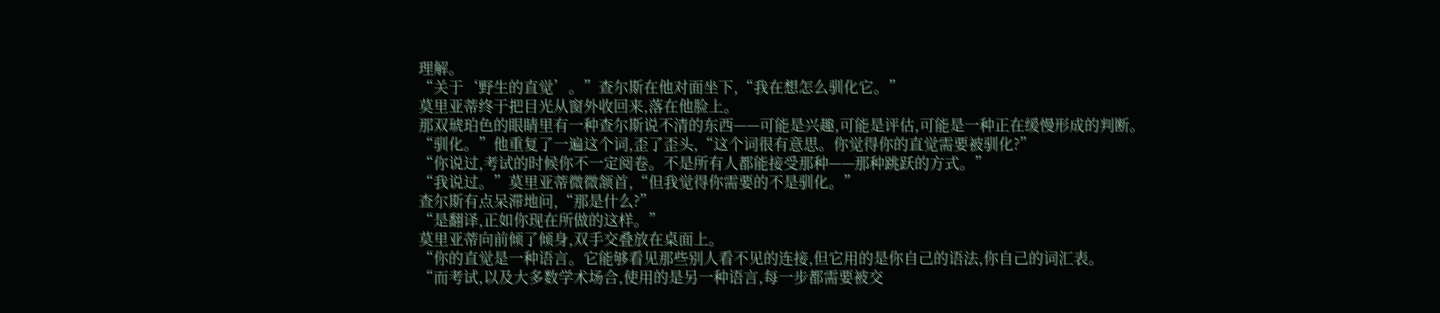理解。
“关于‘野生的直觉’。”查尔斯在他对面坐下,“我在想怎么驯化它。”
莫里亚蒂终于把目光从窗外收回来,落在他脸上。
那双琥珀色的眼睛里有一种查尔斯说不清的东西——可能是兴趣,可能是评估,可能是一种正在缓慢形成的判断。
“驯化。”他重复了一遍这个词,歪了歪头,“这个词很有意思。你觉得你的直觉需要被驯化?”
“你说过,考试的时候你不一定阅卷。不是所有人都能接受那种——那种跳跃的方式。”
“我说过。”莫里亚蒂微微颔首,“但我觉得你需要的不是驯化。”
查尔斯有点呆滞地问,“那是什么?”
“是翻译,正如你现在所做的这样。”
莫里亚蒂向前倾了倾身,双手交叠放在桌面上。
“你的直觉是一种语言。它能够看见那些别人看不见的连接,但它用的是你自己的语法,你自己的词汇表。
“而考试,以及大多数学术场合,使用的是另一种语言,每一步都需要被交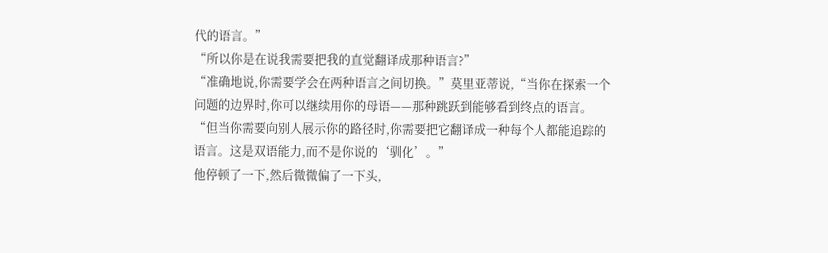代的语言。”
“所以你是在说我需要把我的直觉翻译成那种语言?”
“准确地说,你需要学会在两种语言之间切换。”莫里亚蒂说,“当你在探索一个问题的边界时,你可以继续用你的母语——那种跳跃到能够看到终点的语言。
“但当你需要向别人展示你的路径时,你需要把它翻译成一种每个人都能追踪的语言。这是双语能力,而不是你说的‘驯化’。”
他停顿了一下,然后微微偏了一下头,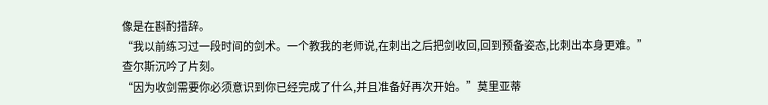像是在斟酌措辞。
“我以前练习过一段时间的剑术。一个教我的老师说,在刺出之后把剑收回,回到预备姿态,比刺出本身更难。”
查尔斯沉吟了片刻。
“因为收剑需要你必须意识到你已经完成了什么,并且准备好再次开始。”莫里亚蒂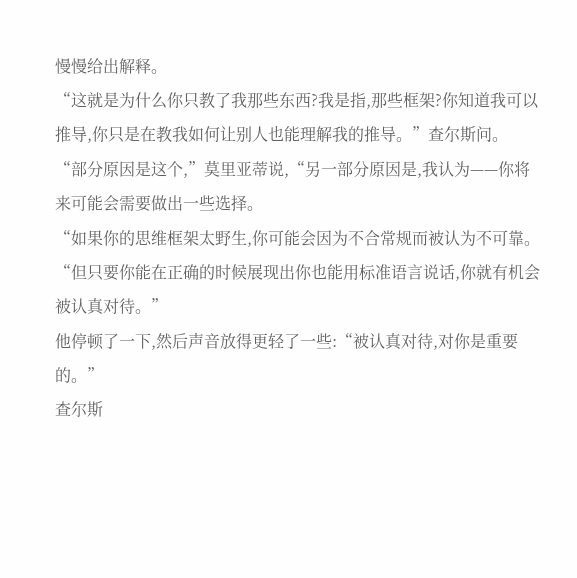慢慢给出解释。
“这就是为什么你只教了我那些东西?我是指,那些框架?你知道我可以推导,你只是在教我如何让别人也能理解我的推导。”查尔斯问。
“部分原因是这个,”莫里亚蒂说,“另一部分原因是,我认为——你将来可能会需要做出一些选择。
“如果你的思维框架太野生,你可能会因为不合常规而被认为不可靠。
“但只要你能在正确的时候展现出你也能用标准语言说话,你就有机会被认真对待。”
他停顿了一下,然后声音放得更轻了一些:“被认真对待,对你是重要的。”
查尔斯